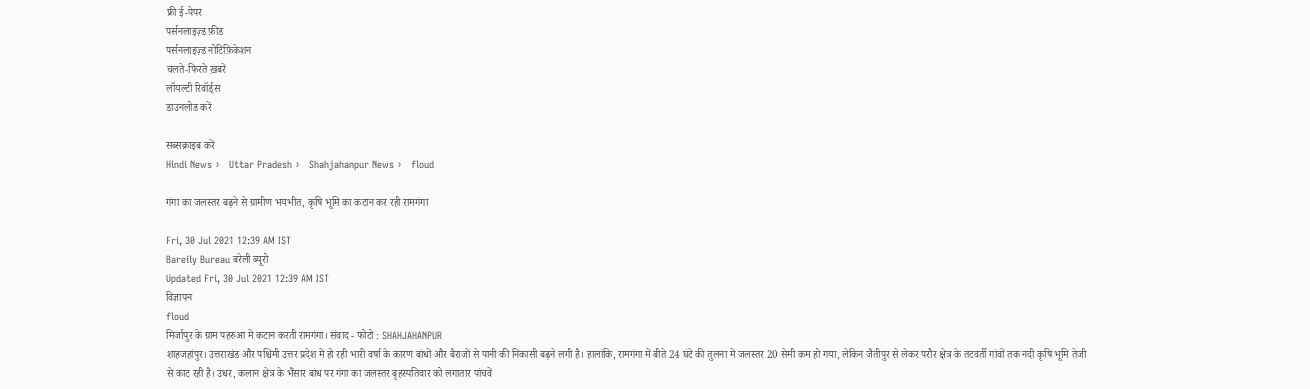फ्री ई-पेपर
पर्सनलाइज़्ड फ़ीड
पर्सनलाइज़्ड नोटिफ़िकेशन
चलते-फिरते ख़बरें
लॉयल्टी रिवॉर्ड्स
डाउनलोड करें

सब्सक्राइब करें
Hindi News ›   Uttar Pradesh ›   Shahjahanpur News ›   floud

गंगा का जलस्तर बढ़ने से ग्रामीण भयभीत, कृषि भूमि का कटान कर रही रामगंगा

Fri, 30 Jul 2021 12:39 AM IST
Bareily Bureau बरेली ब्यूरो
Updated Fri, 30 Jul 2021 12:39 AM IST
विज्ञापन
floud
मिर्जापुर के ग्राम पहरुआ में कटान करती रामगंगा। संवाद - फोटो : SHAHJAHANPUR
शाहजहांपुर। उत्तराखंड और पश्चिमी उत्तर प्रदेश में हो रही भारी वर्षा के कारण बांधों और बैराजों से पानी की निकासी बढ़ने लगी है। हालांकि, रामगंगा में बीते 24 घंटे की तुलना में जलस्तर 20 सेमी कम हो गया, लेकिन जैतीपुर से लेकर परौर क्षेत्र के तटवर्ती गांवों तक नदी कृषि भूमि तेजी से काट रही है। उधर, कलान क्षेत्र के भैंसार बांध पर गंगा का जलस्तर बृहस्पतिवार को लगातार पांचवें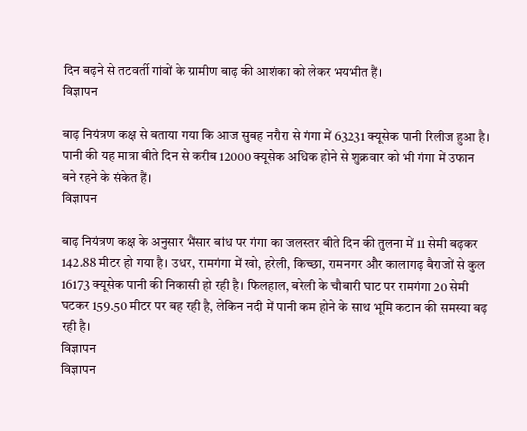दिन बढ़ने से तटवर्ती गांवों के ग्रामीण बाढ़ की आशंका को लेकर भयभीत हैं।
विज्ञापन

बाढ़ नियंत्रण कक्ष से बताया गया कि आज सुबह नरौरा से गंगा में 63231 क्यूसेक पानी रिलीज हुआ है। पानी की यह मात्रा बीते दिन से करीब 12000 क्यूसेक अधिक होने से शुक्रवार को भी गंगा में उफान बने रहने के संकेत हैं।
विज्ञापन

बाढ़ नियंत्रण कक्ष के अनुसार भैंसार बांध पर गंगा का जलस्तर बीते दिन की तुलना में 11 सेमी बढ़कर 142.88 मीटर हो गया है। उधर, रामगंगा में खो, हरेली, किच्छा, रामनगर और कालागढ़ बैराजों से कुल 16173 क्यूसेक पानी की निकासी हो रही है। फिलहाल, बरेली के चौबारी घाट पर रामगंगा 20 सेमी घटकर 159.50 मीटर पर बह रही है, लेकिन नदी में पानी कम होने के साथ भूमि कटान की समस्या बढ़ रही है।
विज्ञापन
विज्ञापन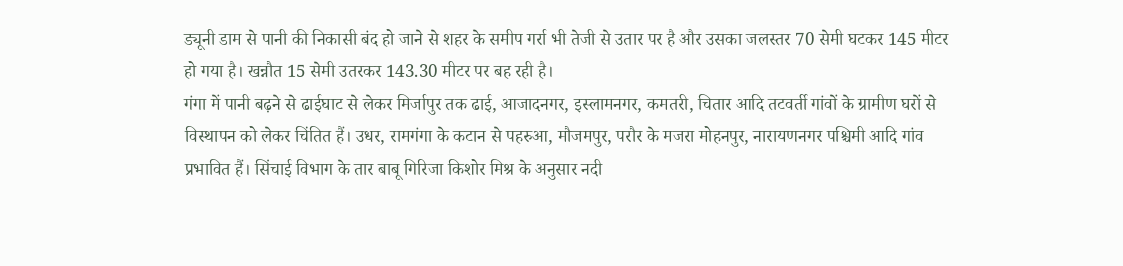ड्यूनी डाम से पानी की निकासी बंद हो जाने से शहर के समीप गर्रा भी तेजी से उतार पर है और उसका जलस्तर 70 सेमी घटकर 145 मीटर हो गया है। खन्नौत 15 सेमी उतरकर 143.30 मीटर पर बह रही है।
गंगा में पानी बढ़ने से ढाईघाट से लेकर मिर्जापुर तक ढाई, आजादनगर, इस्लामनगर, कमतरी, चितार आदि तटवर्ती गांवों के ग्रामीण घरों से विस्थापन को लेकर चिंतित हैं। उधर, रामगंगा के कटान से पहरुआ, मौजमपुर, परौर के मजरा मोहनपुर, नारायणनगर पश्चिमी आदि गांव प्रभावित हैं। सिंचाई विभाग के तार बाबू गिरिजा किशोर मिश्र के अनुसार नदी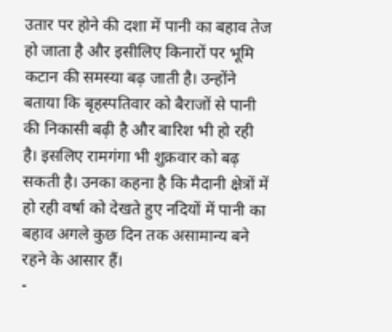उतार पर होने की दशा में पानी का बहाव तेज हो जाता है और इसीलिए किनारों पर भूमि कटान की समस्या बढ़ जाती है। उन्होंने बताया कि बृहस्पतिवार को बैराजों से पानी की निकासी बढ़ी है और बारिश भी हो रही है। इसलिए रामगंगा भी शुक्रवार को बढ़ सकती है। उनका कहना है कि मैदानी क्षेत्रों में हो रही वर्षा को देखते हुए नदियों में पानी का बहाव अगले कुछ दिन तक असामान्य बने रहने के आसार हैं।
-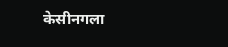केसीनगला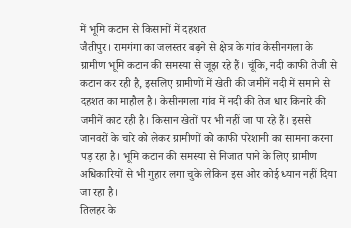में भूमि कटान से किसानों में दहशत
जैतीपुर। रामगंगा का जलस्तर बढ़ने से क्षेत्र के गांव केसीनगला के ग्रामीण भूमि कटान की समस्या से जूझ रहे हैं। चूंकि, नदी काफी तेजी से कटान कर रही है, इसलिए ग्रामीणों में खेती की जमीनें नदी में समाने से दहशत का माहौल है। केसीनगला गांव में नदी की तेज धार किनारे की जमीनें काट रही है। किसान खेतों पर भी नहीं जा पा रहे हैं। इससे जानवरों के चारे को लेकर ग्रामीणों को काफी परेशानी का सामना करना पड़ रहा है। भूमि कटान की समस्या से निजात पाने के लिए ग्रामीण अधिकारियों से भी गुहार लगा चुके लेकिन इस ओर कोई ध्यान नहीं दिया जा रहा है।
तिलहर के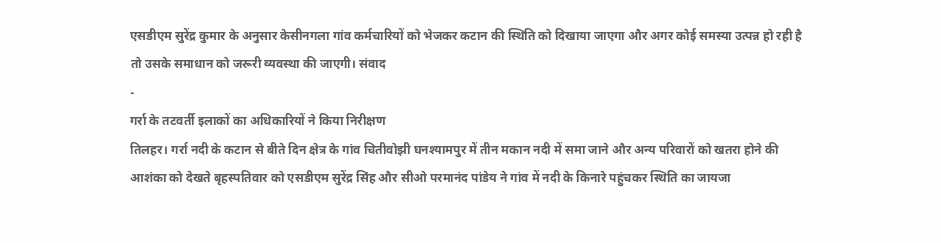एसडीएम सुरेंद्र कुमार के अनुसार केसीनगला गांव कर्मचारियों को भेजकर कटान की स्थिति को दिखाया जाएगा और अगर कोई समस्या उत्पन्न हो रही है तो उसके समाधान को जरूरी व्यवस्था की जाएगी। संवाद
-
गर्रा के तटवर्ती इलाकों का अधिकारियों ने किया निरीक्षण
तिलहर। गर्रा नदी के कटान से बीते दिन क्षेत्र के गांव चितीवोझी घनश्यामपुर में तीन मकान नदी में समा जाने और अन्य परिवारों को खतरा होने की आशंका को देखते बृहस्पतिवार को एसडीएम सुरेंद्र सिंह और सीओ परमानंद पांडेय ने गांव में नदी के किनारे पहुंचकर स्थिति का जायजा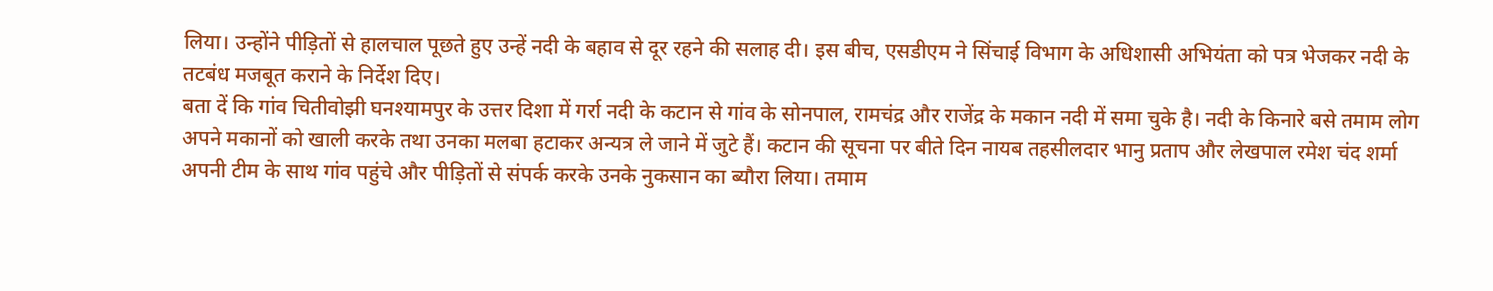लिया। उन्होंने पीड़ितों से हालचाल पूछते हुए उन्हें नदी के बहाव से दूर रहने की सलाह दी। इस बीच, एसडीएम ने सिंचाई विभाग के अधिशासी अभियंता को पत्र भेजकर नदी के तटबंध मजबूत कराने के निर्देश दिए।
बता दें कि गांव चितीवोझी घनश्यामपुर के उत्तर दिशा में गर्रा नदी के कटान से गांव के सोनपाल, रामचंद्र और राजेंद्र के मकान नदी में समा चुके है। नदी के किनारे बसे तमाम लोग अपने मकानों को खाली करके तथा उनका मलबा हटाकर अन्यत्र ले जाने में जुटे हैं। कटान की सूचना पर बीते दिन नायब तहसीलदार भानु प्रताप और लेखपाल रमेश चंद शर्मा अपनी टीम के साथ गांव पहुंचे और पीड़ितों से संपर्क करके उनके नुकसान का ब्यौरा लिया। तमाम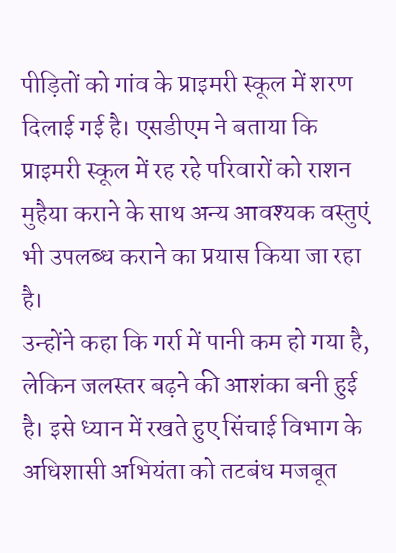पीड़ितों को गांव के प्राइमरी स्कूल में शरण दिलाई गई है। एसडीएम ने बताया कि प्राइमरी स्कूल में रह रहे परिवारों को राशन मुहैया कराने के साथ अन्य आवश्यक वस्तुएं भी उपलब्ध कराने का प्रयास किया जा रहा है।
उन्होंने कहा कि गर्रा में पानी कम हो गया है, लेकिन जलस्तर बढ़ने की आशंका बनी हुई है। इसे ध्यान में रखते हुए सिंचाई विभाग के अधिशासी अभियंता को तटबंध मजबूत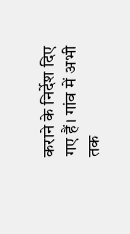कराने के निर्देश दिए गए हैं। गांव में अभी तक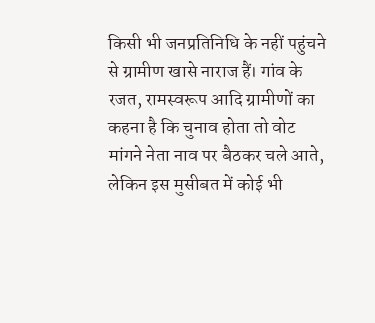किसी भी जनप्रतिनिधि के नहीं पहुंचने से ग्रामीण खासे नाराज हैं। गांव के रजत, रामस्वरूप आदि ग्रामीणों का कहना है कि चुनाव होता तो वोट मांगने नेता नाव पर बैठकर चले आते, लेकिन इस मुसीबत में कोई भी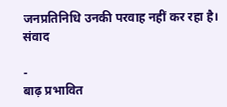जनप्रतिनिधि उनकी परवाह नहीं कर रहा है। संवाद

-
बाढ़ प्रभावित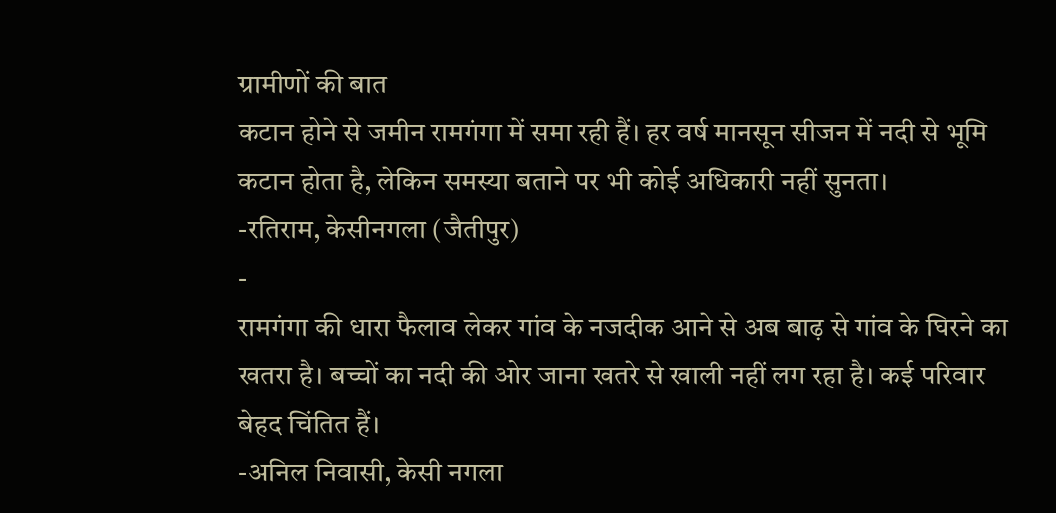ग्रामीणों की बात
कटान होने से जमीन रामगंगा में समा रही हैं। हर वर्ष मानसून सीजन में नदी से भूमि कटान होता है, लेकिन समस्या बताने पर भी कोई अधिकारी नहीं सुनता।
-रतिराम, केसीनगला (जैतीपुर)
-
रामगंगा की धारा फैलाव लेकर गांव के नजदीक आने से अब बाढ़ से गांव के घिरने का खतरा है। बच्चों का नदी की ओर जाना खतरे से खाली नहीं लग रहा है। कई परिवार बेहद चिंतित हैं।
-अनिल निवासी, केसी नगला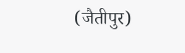(जैतीपुर)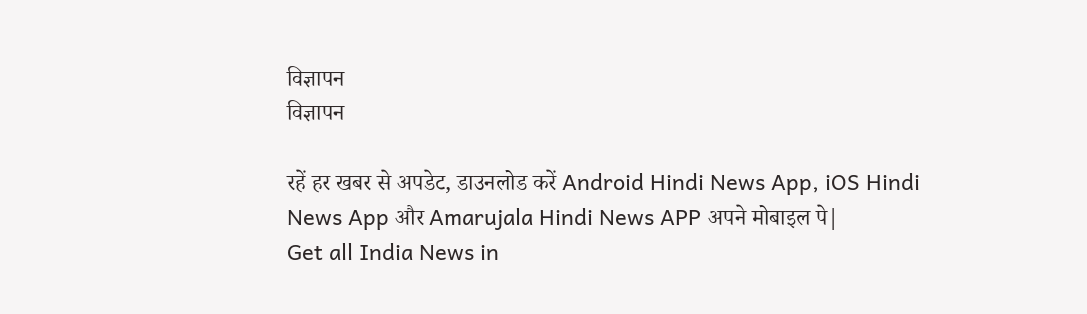विज्ञापन
विज्ञापन

रहें हर खबर से अपडेट, डाउनलोड करें Android Hindi News App, iOS Hindi News App और Amarujala Hindi News APP अपने मोबाइल पे|
Get all India News in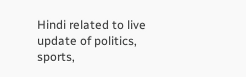Hindi related to live update of politics, sports,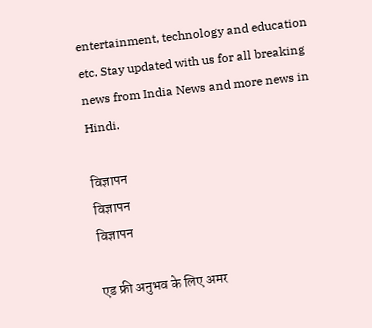entertainment, technology and education etc. Stay updated with us for all breaking news from India News and more news in Hindi.

विज्ञापन
विज्ञापन
विज्ञापन

एड फ्री अनुभव के लिए अमर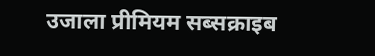उजाला प्रीमियम सब्सक्राइब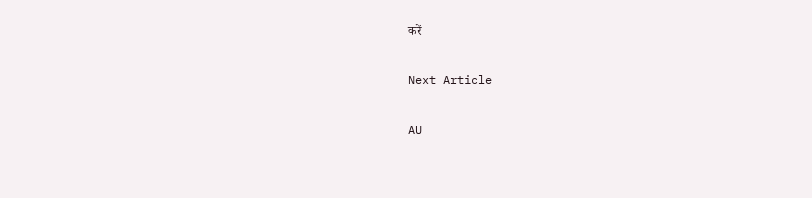करें

Next Article

AU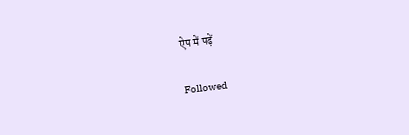ऐप में पढ़ें

Followed